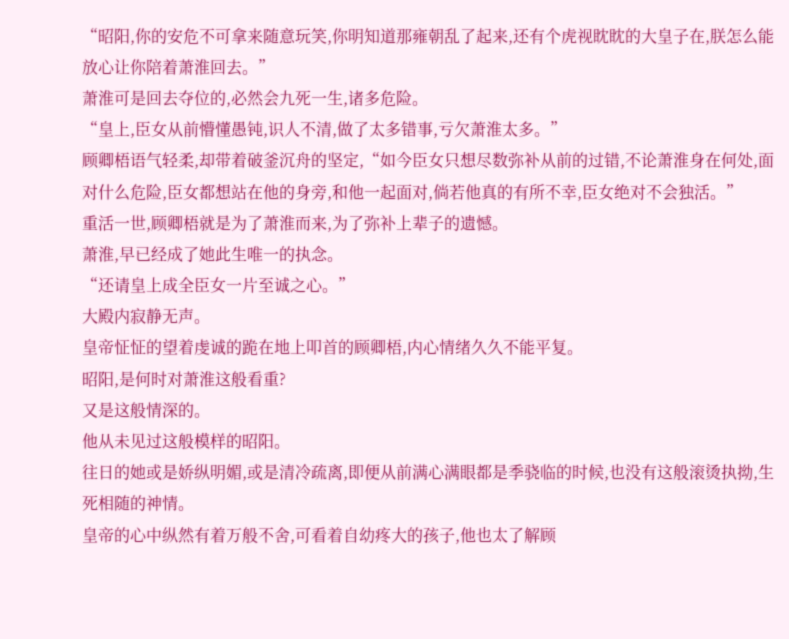“昭阳,你的安危不可拿来随意玩笑,你明知道那雍朝乱了起来,还有个虎视眈眈的大皇子在,朕怎么能放心让你陪着萧淮回去。”
萧淮可是回去夺位的,必然会九死一生,诸多危险。
“皇上,臣女从前懵懂愚钝,识人不清,做了太多错事,亏欠萧淮太多。”
顾卿梧语气轻柔,却带着破釜沉舟的坚定,“如今臣女只想尽数弥补从前的过错,不论萧淮身在何处,面对什么危险,臣女都想站在他的身旁,和他一起面对,倘若他真的有所不幸,臣女绝对不会独活。”
重活一世,顾卿梧就是为了萧淮而来,为了弥补上辈子的遗憾。
萧淮,早已经成了她此生唯一的执念。
“还请皇上成全臣女一片至诚之心。”
大殿内寂静无声。
皇帝怔怔的望着虔诚的跪在地上叩首的顾卿梧,内心情绪久久不能平复。
昭阳,是何时对萧淮这般看重?
又是这般情深的。
他从未见过这般模样的昭阳。
往日的她或是娇纵明媚,或是清冷疏离,即便从前满心满眼都是季骁临的时候,也没有这般滚烫执拗,生死相随的神情。
皇帝的心中纵然有着万般不舍,可看着自幼疼大的孩子,他也太了解顾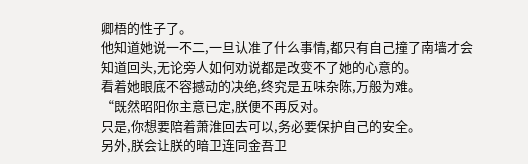卿梧的性子了。
他知道她说一不二,一旦认准了什么事情,都只有自己撞了南墙才会知道回头,无论旁人如何劝说都是改变不了她的心意的。
看着她眼底不容撼动的决绝,终究是五味杂陈,万般为难。
“既然昭阳你主意已定,朕便不再反对。
只是,你想要陪着萧淮回去可以,务必要保护自己的安全。
另外,朕会让朕的暗卫连同金吾卫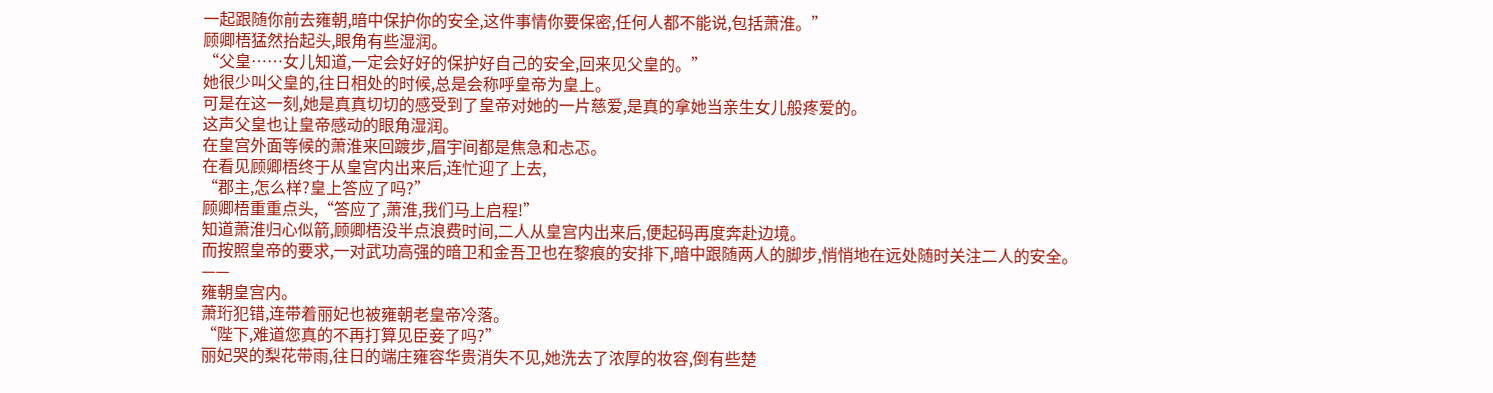一起跟随你前去雍朝,暗中保护你的安全,这件事情你要保密,任何人都不能说,包括萧淮。”
顾卿梧猛然抬起头,眼角有些湿润。
“父皇……女儿知道,一定会好好的保护好自己的安全,回来见父皇的。”
她很少叫父皇的,往日相处的时候,总是会称呼皇帝为皇上。
可是在这一刻,她是真真切切的感受到了皇帝对她的一片慈爱,是真的拿她当亲生女儿般疼爱的。
这声父皇也让皇帝感动的眼角湿润。
在皇宫外面等候的萧淮来回踱步,眉宇间都是焦急和忐忑。
在看见顾卿梧终于从皇宫内出来后,连忙迎了上去,
“郡主,怎么样?皇上答应了吗?”
顾卿梧重重点头,“答应了,萧淮,我们马上启程!”
知道萧淮归心似箭,顾卿梧没半点浪费时间,二人从皇宫内出来后,便起码再度奔赴边境。
而按照皇帝的要求,一对武功高强的暗卫和金吾卫也在黎痕的安排下,暗中跟随两人的脚步,悄悄地在远处随时关注二人的安全。
——
雍朝皇宫内。
萧珩犯错,连带着丽妃也被雍朝老皇帝冷落。
“陛下,难道您真的不再打算见臣妾了吗?”
丽妃哭的梨花带雨,往日的端庄雍容华贵消失不见,她洗去了浓厚的妆容,倒有些楚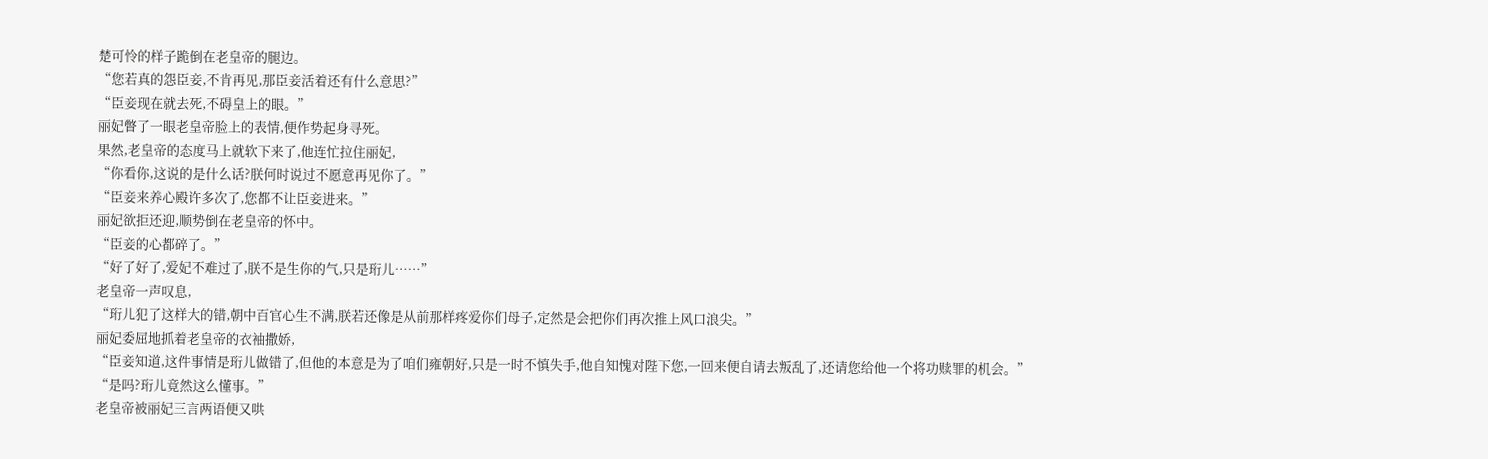楚可怜的样子跪倒在老皇帝的腿边。
“您若真的怨臣妾,不肯再见,那臣妾活着还有什么意思?”
“臣妾现在就去死,不碍皇上的眼。”
丽妃瞥了一眼老皇帝脸上的表情,便作势起身寻死。
果然,老皇帝的态度马上就软下来了,他连忙拉住丽妃,
“你看你,这说的是什么话?朕何时说过不愿意再见你了。”
“臣妾来养心殿许多次了,您都不让臣妾进来。”
丽妃欲拒还迎,顺势倒在老皇帝的怀中。
“臣妾的心都碎了。”
“好了好了,爱妃不难过了,朕不是生你的气,只是珩儿……”
老皇帝一声叹息,
“珩儿犯了这样大的错,朝中百官心生不满,朕若还像是从前那样疼爱你们母子,定然是会把你们再次推上风口浪尖。”
丽妃委屈地抓着老皇帝的衣袖撒娇,
“臣妾知道,这件事情是珩儿做错了,但他的本意是为了咱们雍朝好,只是一时不慎失手,他自知愧对陛下您,一回来便自请去叛乱了,还请您给他一个将功赎罪的机会。”
“是吗?珩儿竟然这么懂事。”
老皇帝被丽妃三言两语便又哄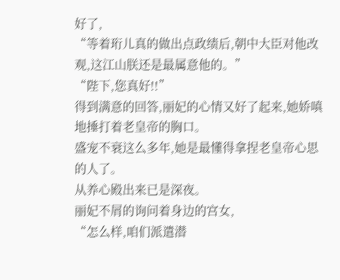好了,
“等着珩儿真的做出点政绩后,朝中大臣对他改观,这江山朕还是最属意他的。”
“陛下,您真好!!”
得到满意的回答,丽妃的心情又好了起来,她娇嗔地捶打着老皇帝的胸口。
盛宠不衰这么多年,她是最懂得拿捏老皇帝心思的人了。
从养心殿出来已是深夜。
丽妃不屑的询问着身边的宫女,
“怎么样,咱们派遣潜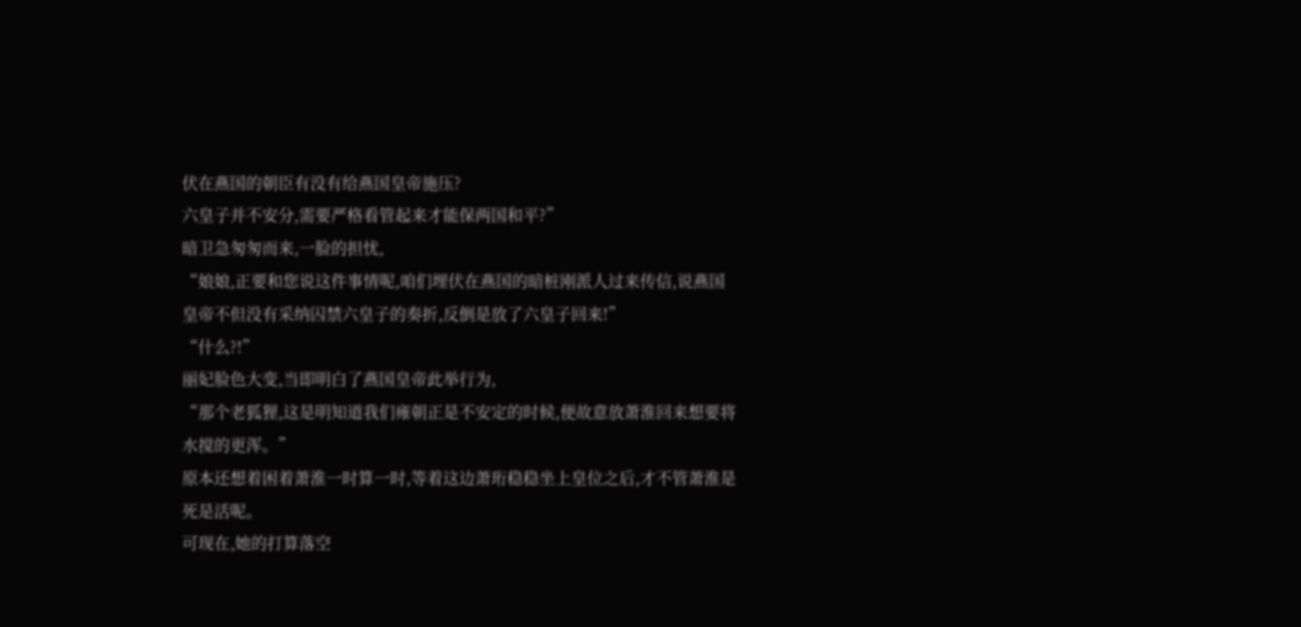伏在燕国的朝臣有没有给燕国皇帝施压?
六皇子并不安分,需要严格看管起来才能保两国和平?”
暗卫急匆匆而来,一脸的担忧,
“娘娘,正要和您说这件事情呢,咱们埋伏在燕国的暗桩刚派人过来传信,说燕国皇帝不但没有采纳囚禁六皇子的奏折,反倒是放了六皇子回来!”
“什么?!”
丽妃脸色大变,当即明白了燕国皇帝此举行为,
“那个老狐狸,这是明知道我们雍朝正是不安定的时候,便故意放萧淮回来想要将水搅的更浑。”
原本还想着困着萧淮一时算一时,等着这边萧珩稳稳坐上皇位之后,才不管萧淮是死是活呢。
可现在,她的打算落空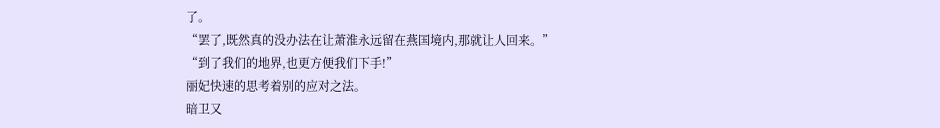了。
“罢了,既然真的没办法在让萧淮永远留在燕国境内,那就让人回来。”
“到了我们的地界,也更方便我们下手!”
丽妃快速的思考着别的应对之法。
暗卫又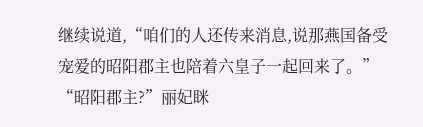继续说道,“咱们的人还传来消息,说那燕国备受宠爱的昭阳郡主也陪着六皇子一起回来了。”
“昭阳郡主?”丽妃眯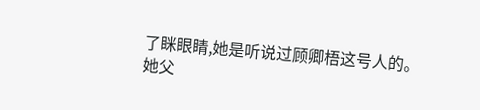了眯眼睛,她是听说过顾卿梧这号人的。
她父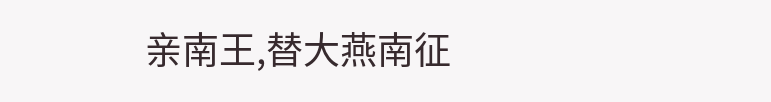亲南王,替大燕南征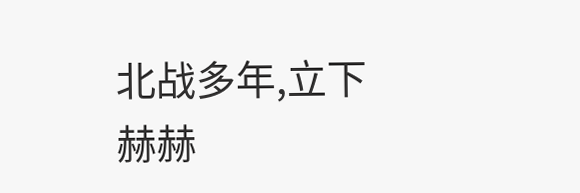北战多年,立下赫赫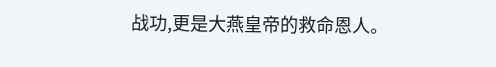战功,更是大燕皇帝的救命恩人。